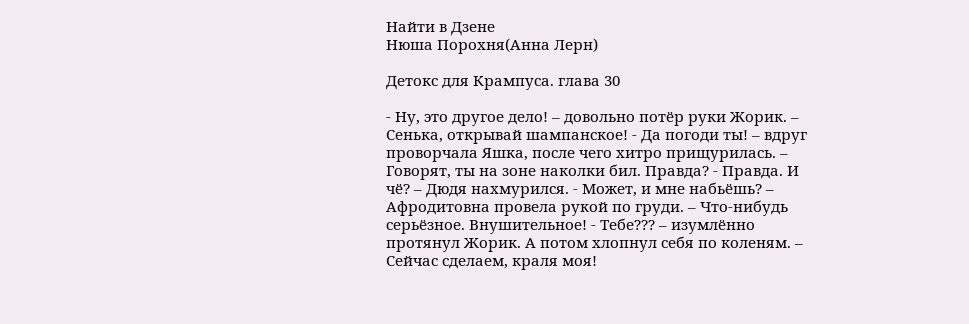Найти в Дзене
Нюша Порохня(Анна Лерн)

Детокс для Крампуса. глава 30

- Ну, это другое дело! – довольно потёр руки Жорик. – Сенька, открывай шампанское! - Да погоди ты! – вдруг проворчала Яшка, после чего хитро прищурилась. – Говорят, ты на зоне наколки бил. Правда? - Правда. И чё? – Дюдя нахмурился. - Может, и мне набьёшь? – Афродитовна провела рукой по груди. – Что-нибудь серьёзное. Внушительное! - Тебе??? – изумлённо протянул Жорик. А потом хлопнул себя по коленям. – Сейчас сделаем, краля моя!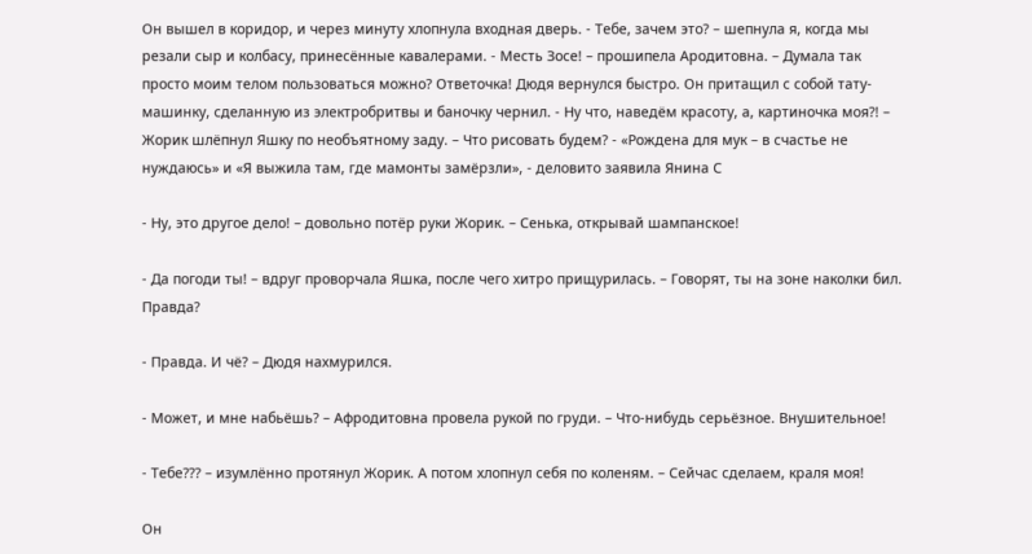Он вышел в коридор, и через минуту хлопнула входная дверь. - Тебе, зачем это? – шепнула я, когда мы резали сыр и колбасу, принесённые кавалерами. - Месть Зосе! – прошипела Ародитовна. – Думала так просто моим телом пользоваться можно? Ответочка! Дюдя вернулся быстро. Он притащил с собой тату-машинку, сделанную из электробритвы и баночку чернил. - Ну что, наведём красоту, а, картиночка моя?! – Жорик шлёпнул Яшку по необъятному заду. – Что рисовать будем? - «Рождена для мук – в счастье не нуждаюсь» и «Я выжила там, где мамонты замёрзли», - деловито заявила Янина С

- Ну, это другое дело! – довольно потёр руки Жорик. – Сенька, открывай шампанское!

- Да погоди ты! – вдруг проворчала Яшка, после чего хитро прищурилась. – Говорят, ты на зоне наколки бил. Правда?

- Правда. И чё? – Дюдя нахмурился.

- Может, и мне набьёшь? – Афродитовна провела рукой по груди. – Что-нибудь серьёзное. Внушительное!

- Тебе??? – изумлённо протянул Жорик. А потом хлопнул себя по коленям. – Сейчас сделаем, краля моя!

Он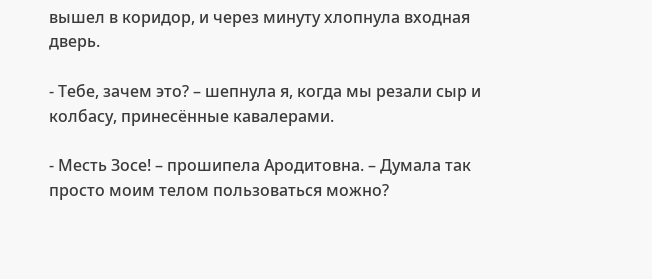вышел в коридор, и через минуту хлопнула входная дверь.

- Тебе, зачем это? – шепнула я, когда мы резали сыр и колбасу, принесённые кавалерами.

- Месть Зосе! – прошипела Ародитовна. – Думала так просто моим телом пользоваться можно?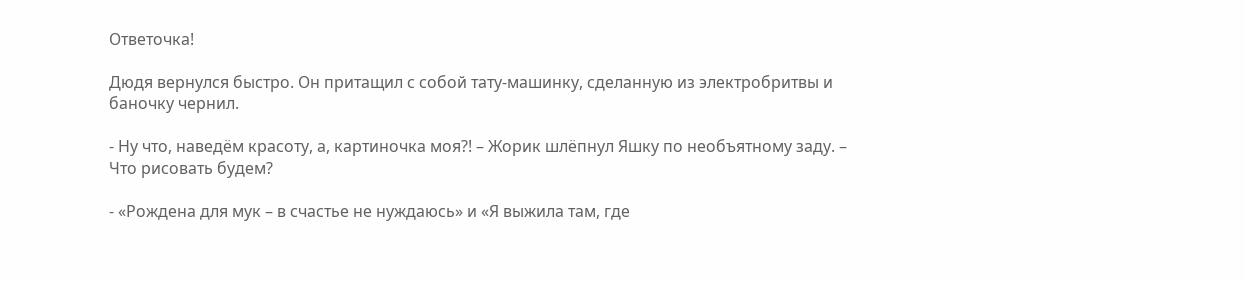Ответочка!

Дюдя вернулся быстро. Он притащил с собой тату-машинку, сделанную из электробритвы и баночку чернил.

- Ну что, наведём красоту, а, картиночка моя?! – Жорик шлёпнул Яшку по необъятному заду. – Что рисовать будем?

- «Рождена для мук – в счастье не нуждаюсь» и «Я выжила там, где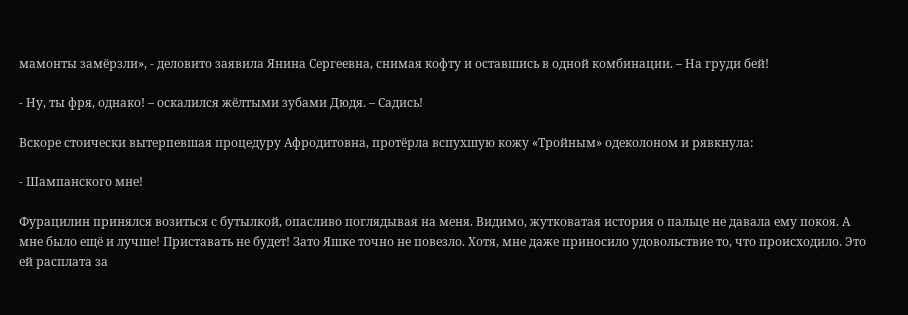мамонты замёрзли», - деловито заявила Янина Сергеевна, снимая кофту и оставшись в одной комбинации. – На груди бей!

- Ну, ты фря, однако! – оскалился жёлтыми зубами Дюдя. – Садись!

Вскоре стоически вытерпевшая процедуру Афродитовна, протёрла вспухшую кожу «Тройным» одеколоном и рявкнула:

- Шампанского мне!

Фурацилин принялся возиться с бутылкой, опасливо поглядывая на меня. Видимо, жутковатая история о пальце не давала ему покоя. А мне было ещё и лучше! Приставать не будет! Зато Яшке точно не повезло. Хотя, мне даже приносило удовольствие то, что происходило. Это ей расплата за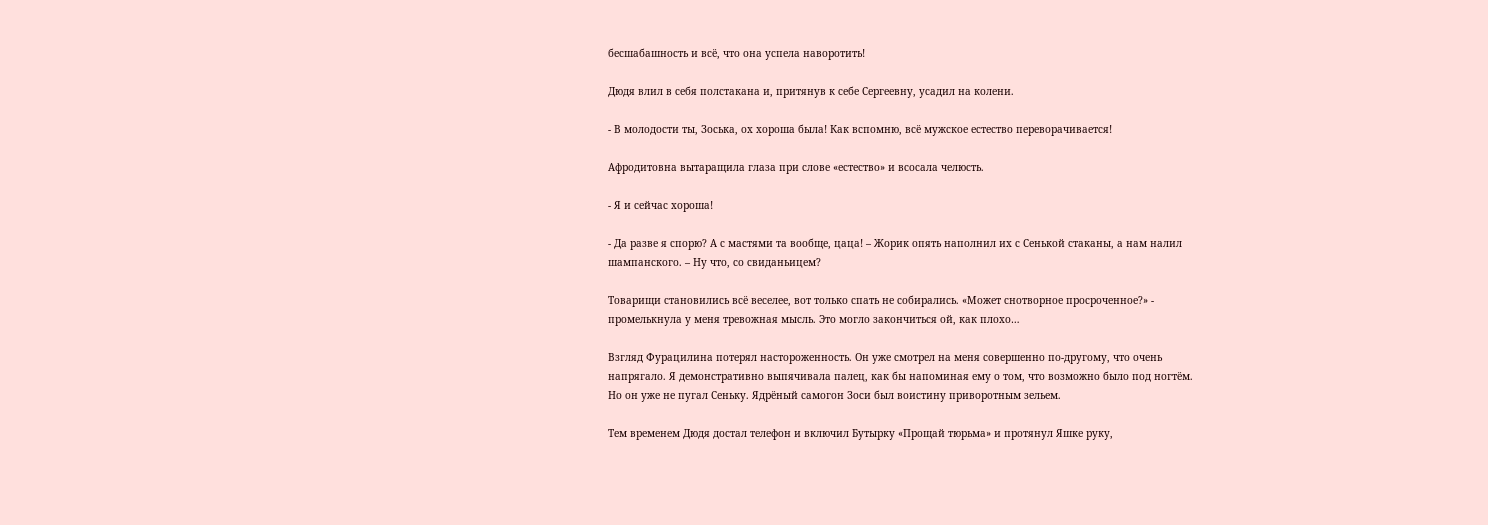бесшабашность и всё, что она успела наворотить!

Дюдя влил в себя полстакана и, притянув к себе Сергеевну, усадил на колени.

- В молодости ты, Зоська, ох хороша была! Как вспомню, всё мужское естество переворачивается!

Афродитовна вытаращила глаза при слове «естество» и всосала челюсть.

- Я и сейчас хороша!

- Да разве я спорю? А с мастями та вообще, цаца! – Жорик опять наполнил их с Сенькой стаканы, а нам налил шампанского. – Ну что, со свиданьицем?

Товарищи становились всё веселее, вот только спать не собирались. «Может снотворное просроченное?» - промелькнула у меня тревожная мысль. Это могло закончиться ой, как плохо…

Взгляд Фурацилина потерял настороженность. Он уже смотрел на меня совершенно по-другому, что очень напрягало. Я демонстративно выпячивала палец, как бы напоминая ему о том, что возможно было под ногтём. Но он уже не пугал Сеньку. Ядрёный самогон Зоси был воистину приворотным зельем.

Тем временем Дюдя достал телефон и включил Бутырку «Прощай тюрьма» и протянул Яшке руку,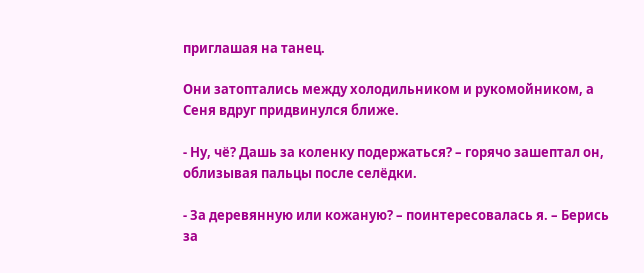приглашая на танец.

Они затоптались между холодильником и рукомойником, а Сеня вдруг придвинулся ближе.

- Ну, чё? Дашь за коленку подержаться? – горячо зашептал он, облизывая пальцы после селёдки.

- За деревянную или кожаную? – поинтересовалась я. – Берись за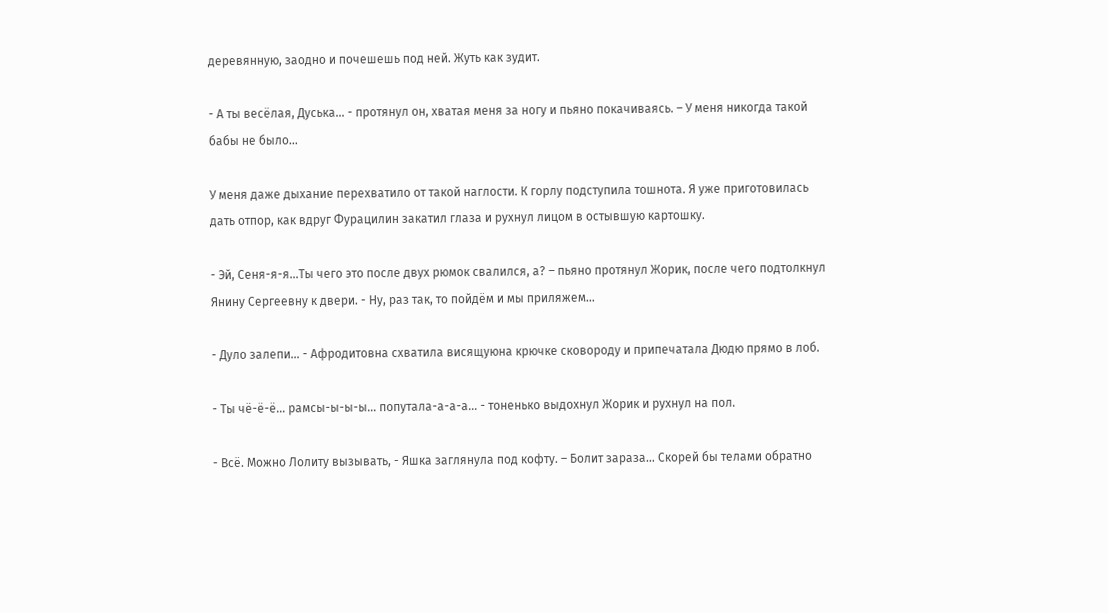деревянную, заодно и почешешь под ней. Жуть как зудит.

- А ты весёлая, Дуська… - протянул он, хватая меня за ногу и пьяно покачиваясь. – У меня никогда такой бабы не было…

У меня даже дыхание перехватило от такой наглости. К горлу подступила тошнота. Я уже приготовилась дать отпор, как вдруг Фурацилин закатил глаза и рухнул лицом в остывшую картошку.

- Эй, Сеня-я-я…Ты чего это после двух рюмок свалился, а? – пьяно протянул Жорик, после чего подтолкнул Янину Сергеевну к двери. - Ну, раз так, то пойдём и мы приляжем…

- Дуло залепи… - Афродитовна схватила висящуюна крючке сковороду и припечатала Дюдю прямо в лоб.

- Ты чё-ё-ё… рамсы-ы-ы-ы… попутала-а-а-а… - тоненько выдохнул Жорик и рухнул на пол.

- Всё. Можно Лолиту вызывать, - Яшка заглянула под кофту. – Болит зараза… Скорей бы телами обратно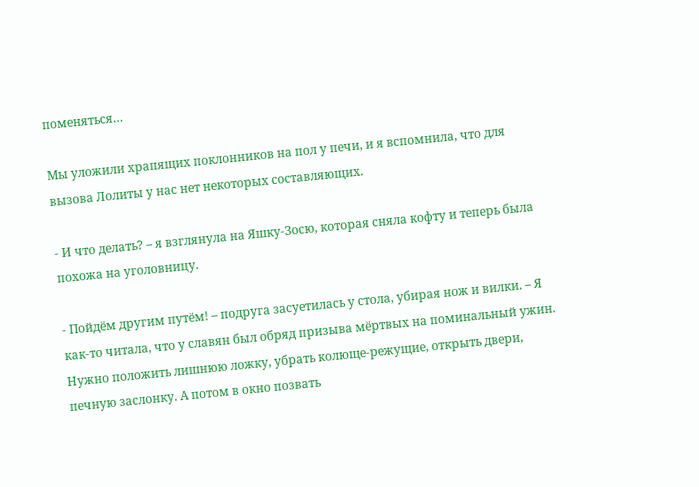поменяться…

Мы уложили храпящих поклонников на пол у печи, и я вспомнила, что для вызова Лолиты у нас нет некоторых составляющих.

- И что делать? – я взглянула на Яшку-Зосю, которая сняла кофту и теперь была похожа на уголовницу.

- Пойдём другим путём! – подруга засуетилась у стола, убирая нож и вилки. – Я как-то читала, что у славян был обряд призыва мёртвых на поминальный ужин. Нужно положить лишнюю ложку, убрать колюще-режущие, открыть двери, печную заслонку. А потом в окно позвать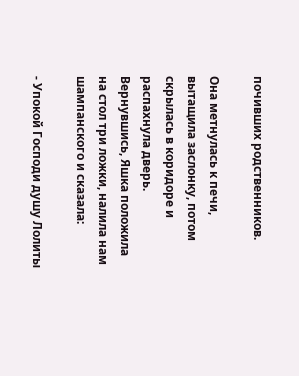почивших родственников.

Она метнулась к печи, вытащила заслонку, потом скрылась в коридоре и распахнула дверь. Вернувшись, Яшка положила на стол три ложки, налила нам шампанского и сказала:

- Упокой Господи душу Лолиты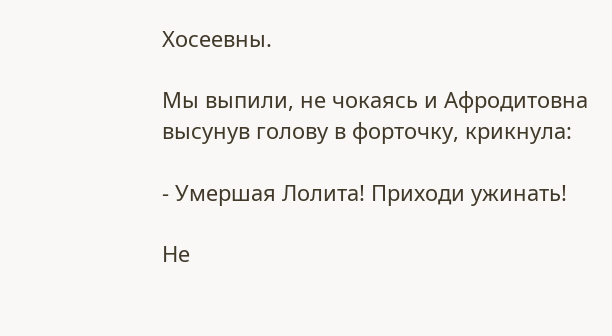Хосеевны.

Мы выпили, не чокаясь и Афродитовна высунув голову в форточку, крикнула:

- Умершая Лолита! Приходи ужинать!

Не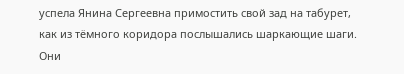успела Янина Сергеевна примостить свой зад на табурет, как из тёмного коридора послышались шаркающие шаги. Они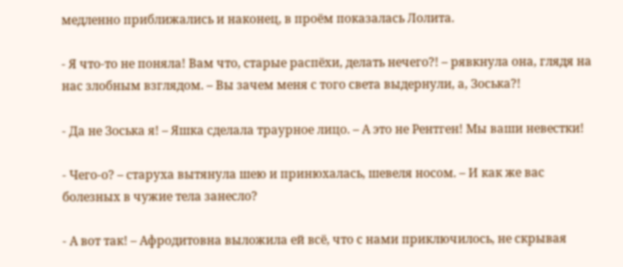медленно приближались и наконец, в проём показалась Лолита.

- Я что-то не поняла! Вам что, старые распёхи, делать нечего?! – рявкнула она, глядя на нас злобным взглядом. – Вы зачем меня с того света выдернули, а, Зоська?!

- Да не Зоська я! – Яшка сделала траурное лицо. – А это не Рентген! Мы ваши невестки!

- Чего-о? – старуха вытянула шею и принюхалась, шевеля носом. – И как же вас болезных в чужие тела занесло?

- А вот так! – Афродитовна выложила ей всё, что с нами приключилось, не скрывая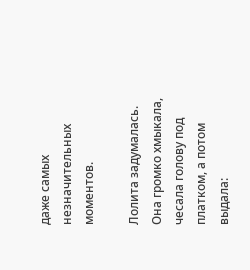даже самых незначительных моментов.

Лолита задумалась. Она громко хмыкала, чесала голову под платком, а потом выдала: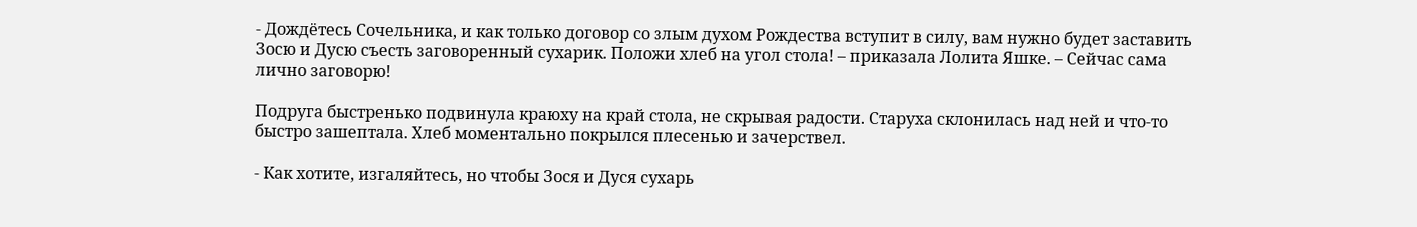- Дождётесь Сочельника, и как только договор со злым духом Рождества вступит в силу, вам нужно будет заставить Зосю и Дусю съесть заговоренный сухарик. Положи хлеб на угол стола! – приказала Лолита Яшке. – Сейчас сама лично заговорю!

Подруга быстренько подвинула краюху на край стола, не скрывая радости. Старуха склонилась над ней и что-то быстро зашептала. Хлеб моментально покрылся плесенью и зачерствел.

- Как хотите, изгаляйтесь, но чтобы Зося и Дуся сухарь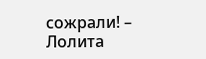сожрали! – Лолита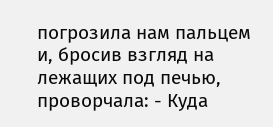погрозила нам пальцем и, бросив взгляд на лежащих под печью, проворчала: - Куда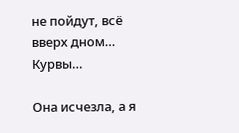не пойдут, всё вверх дном… Курвы…

Она исчезла, а я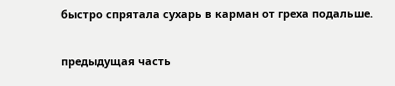быстро спрятала сухарь в карман от греха подальше.

предыдущая часть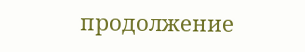продолжение